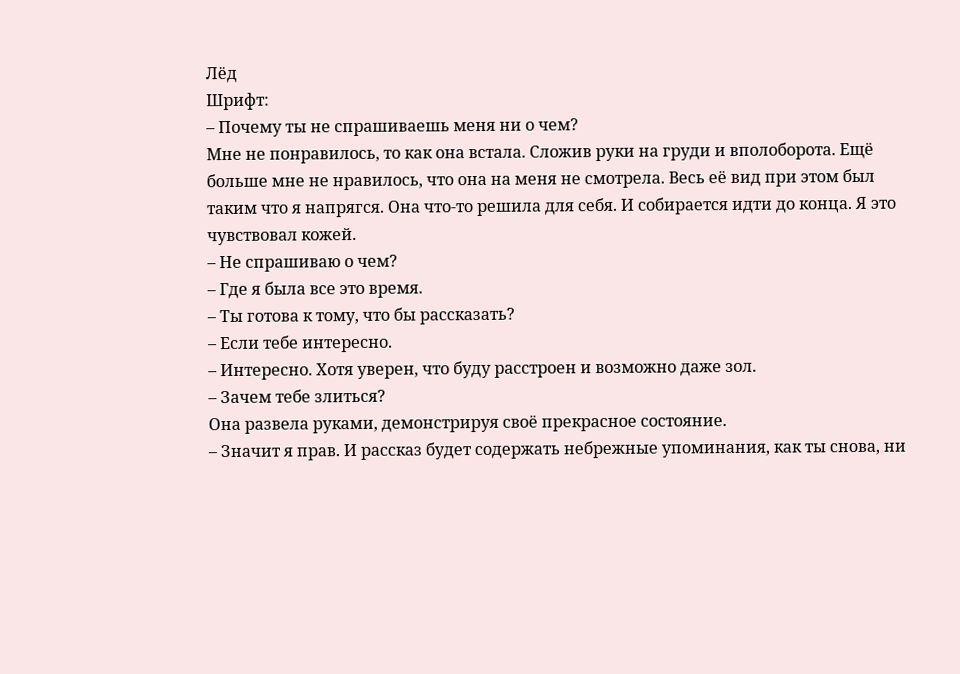Лёд
Шрифт:
– Почему ты не спрашиваешь меня ни о чем?
Мне не понравилось, то как она встала. Сложив руки на груди и вполоборота. Ещё больше мне не нравилось, что она на меня не смотрела. Весь её вид при этом был таким что я напрягся. Она что-то решила для себя. И собирается идти до конца. Я это чувствовал кожей.
– Не спрашиваю о чем?
– Где я была все это время.
– Ты готова к тому, что бы рассказать?
– Если тебе интересно.
– Интересно. Хотя уверен, что буду расстроен и возможно даже зол.
– Зачем тебе злиться?
Она развела руками, демонстрируя своё прекрасное состояние.
– Значит я прав. И рассказ будет содержать небрежные упоминания, как ты снова, ни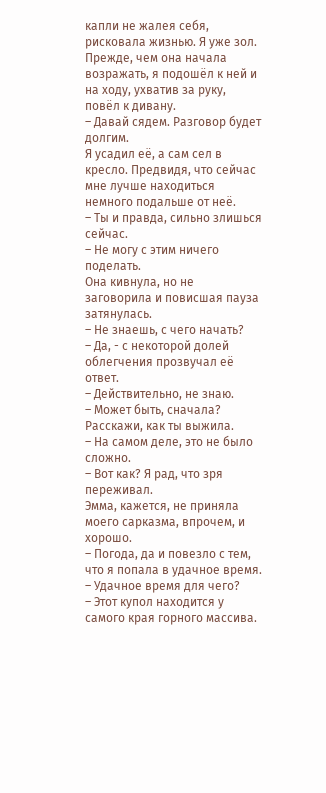капли не жалея себя, рисковала жизнью. Я уже зол.
Прежде, чем она начала возражать, я подошёл к ней и на ходу, ухватив за руку, повёл к дивану.
– Давай сядем. Разговор будет долгим.
Я усадил её, а сам сел в кресло. Предвидя, что сейчас мне лучше находиться немного подальше от неё.
– Ты и правда, сильно злишься сейчас.
– Не могу с этим ничего поделать.
Она кивнула, но не заговорила и повисшая пауза затянулась.
– Не знаешь, с чего начать?
– Да, - с некоторой долей облегчения прозвучал её ответ.
– Действительно, не знаю.
– Может быть, сначала? Расскажи, как ты выжила.
– На самом деле, это не было сложно.
– Вот как? Я рад, что зря переживал.
Эмма, кажется, не приняла моего сарказма, впрочем, и хорошо.
– Погода, да и повезло с тем, что я попала в удачное время.
– Удачное время для чего?
– Этот купол находится у самого края горного массива.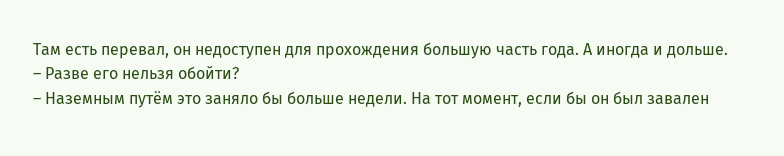Там есть перевал, он недоступен для прохождения большую часть года. А иногда и дольше.
– Разве его нельзя обойти?
– Наземным путём это заняло бы больше недели. На тот момент, если бы он был завален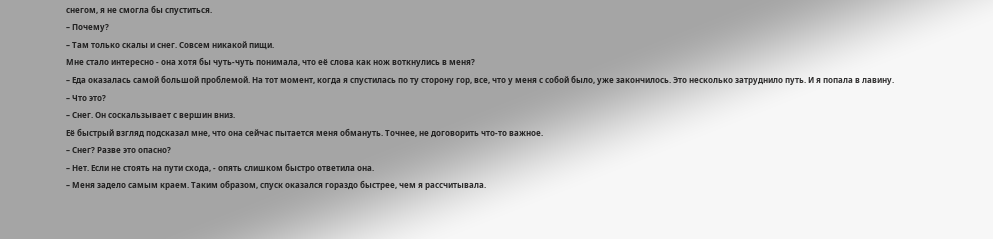снегом, я не смогла бы спуститься.
– Почему?
– Там только скалы и снег. Совсем никакой пищи.
Мне стало интересно - она хотя бы чуть-чуть понимала, что её слова как нож воткнулись в меня?
– Еда оказалась самой большой проблемой. На тот момент, когда я спустилась по ту сторону гор, все, что у меня с собой было, уже закончилось. Это несколько затруднило путь. И я попала в лавину.
– Что это?
– Снег. Он соскальзывает с вершин вниз.
Её быстрый взгляд подсказал мне, что она сейчас пытается меня обмануть. Точнее, не договорить что-то важное.
– Снег? Разве это опасно?
– Нет. Если не стоять на пути схода, - опять слишком быстро ответила она.
– Меня задело самым краем. Таким образом, спуск оказался гораздо быстрее, чем я рассчитывала.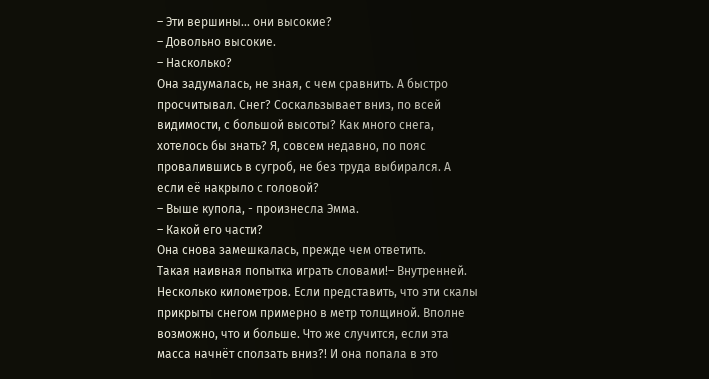– Эти вершины… они высокие?
– Довольно высокие.
– Насколько?
Она задумалась, не зная, с чем сравнить. А быстро просчитывал. Снег? Соскальзывает вниз, по всей видимости, с большой высоты? Как много снега, хотелось бы знать? Я, совсем недавно, по пояс провалившись в сугроб, не без труда выбирался. А если её накрыло с головой?
– Выше купола, - произнесла Эмма.
– Какой его части?
Она снова замешкалась, прежде чем ответить.
Такая наивная попытка играть словами!– Внутренней.
Несколько километров. Если представить, что эти скалы прикрыты снегом примерно в метр толщиной. Вполне возможно, что и больше. Что же случится, если эта масса начнёт сползать вниз?! И она попала в это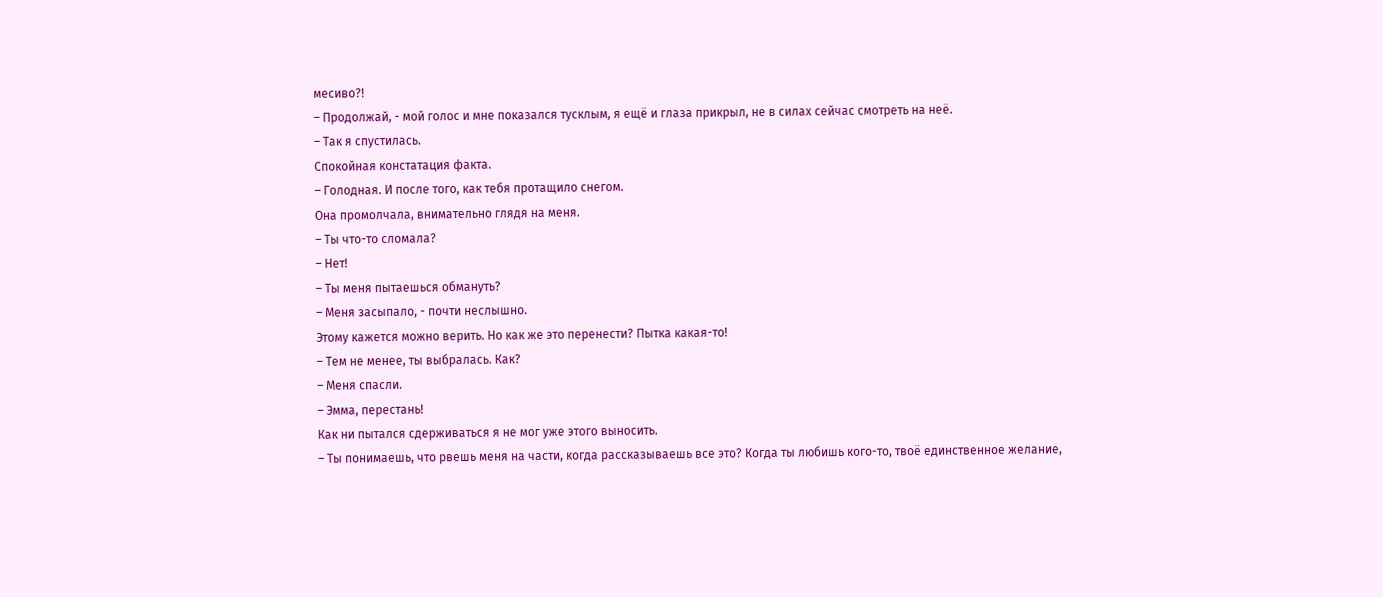месиво?!
– Продолжай, - мой голос и мне показался тусклым, я ещё и глаза прикрыл, не в силах сейчас смотреть на неё.
– Так я спустилась.
Спокойная констатация факта.
– Голодная. И после того, как тебя протащило снегом.
Она промолчала, внимательно глядя на меня.
– Ты что-то сломала?
– Нет!
– Ты меня пытаешься обмануть?
– Меня засыпало, - почти неслышно.
Этому кажется можно верить. Но как же это перенести? Пытка какая-то!
– Тем не менее, ты выбралась. Как?
– Меня спасли.
– Эмма, перестань!
Как ни пытался сдерживаться я не мог уже этого выносить.
– Ты понимаешь, что рвешь меня на части, когда рассказываешь все это? Когда ты любишь кого-то, твоё единственное желание,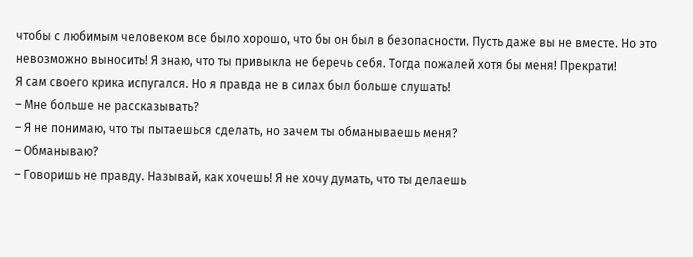чтобы с любимым человеком все было хорошо, что бы он был в безопасности. Пусть даже вы не вместе. Но это невозможно выносить! Я знаю, что ты привыкла не беречь себя. Тогда пожалей хотя бы меня! Прекрати!
Я сам своего крика испугался. Но я правда не в силах был больше слушать!
– Мне больше не рассказывать?
– Я не понимаю, что ты пытаешься сделать, но зачем ты обманываешь меня?
– Обманываю?
– Говоришь не правду. Называй, как хочешь! Я не хочу думать, что ты делаешь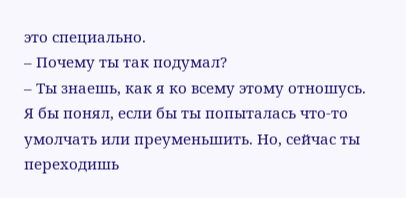это специально.
– Почему ты так подумал?
– Ты знаешь, как я ко всему этому отношусь. Я бы понял, если бы ты попыталась что-то умолчать или преуменьшить. Но, сейчас ты переходишь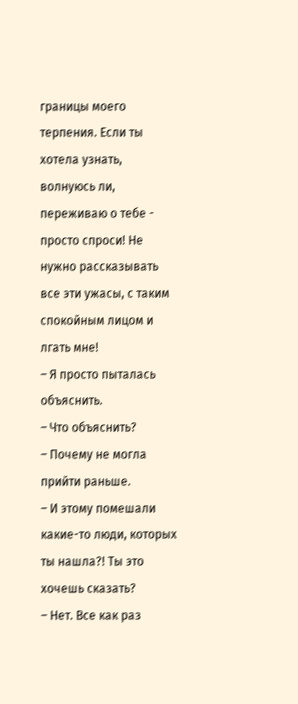границы моего терпения. Если ты хотела узнать, волнуюсь ли, переживаю о тебе - просто спроси! Не нужно рассказывать все эти ужасы, с таким спокойным лицом и лгать мне!
– Я просто пыталась объяснить.
– Что объяснить?
– Почему не могла прийти раньше.
– И этому помешали какие-то люди, которых ты нашла?! Ты это хочешь сказать?
– Нет. Все как раз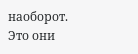наоборот. Это они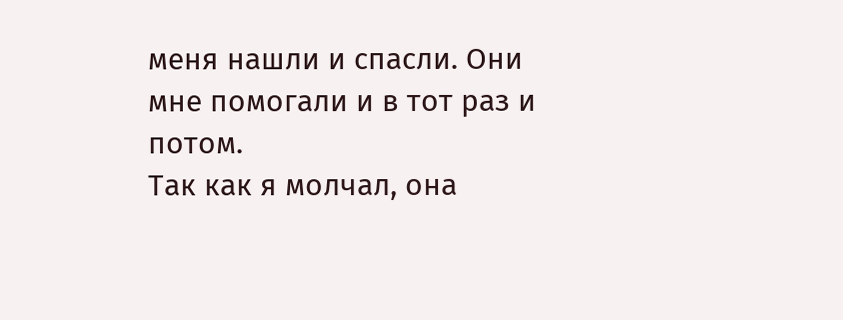меня нашли и спасли. Они мне помогали и в тот раз и потом.
Так как я молчал, она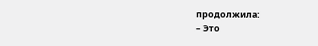продолжила:
– Это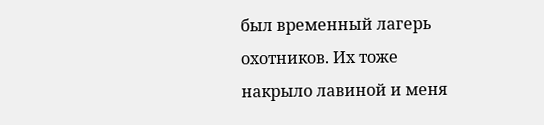был временный лагерь охотников. Их тоже накрыло лавиной и меня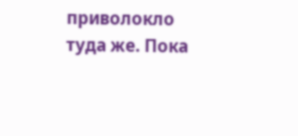приволокло туда же. Пока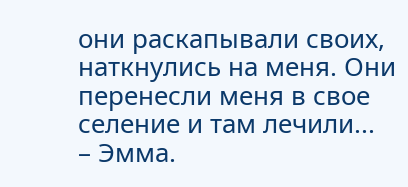они раскапывали своих, наткнулись на меня. Они перенесли меня в свое селение и там лечили...
– Эмма.